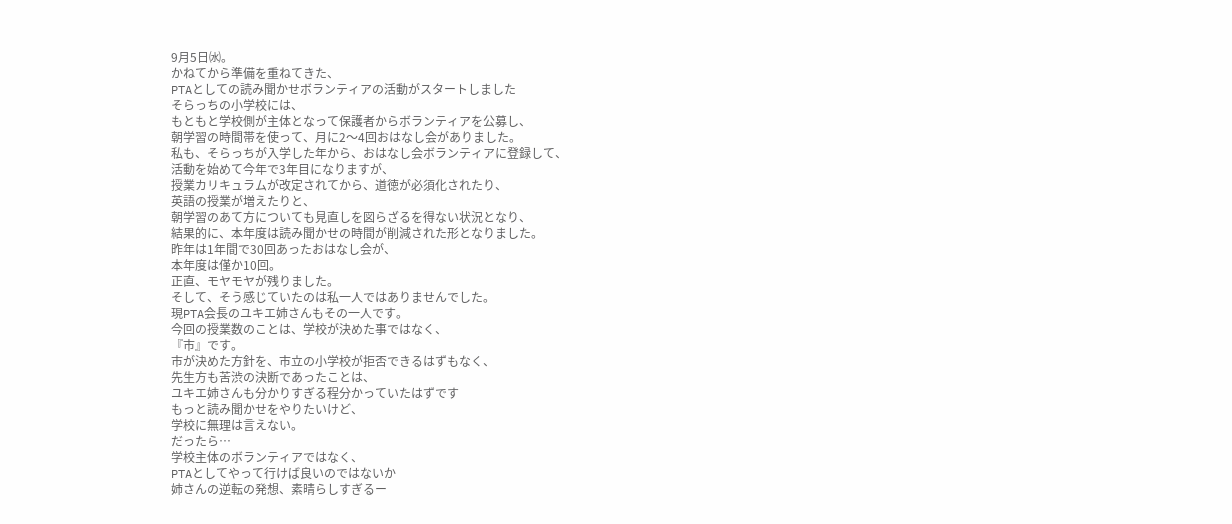9月5日㈬。
かねてから準備を重ねてきた、
PTAとしての読み聞かせボランティアの活動がスタートしました
そらっちの小学校には、
もともと学校側が主体となって保護者からボランティアを公募し、
朝学習の時間帯を使って、月に2〜4回おはなし会がありました。
私も、そらっちが入学した年から、おはなし会ボランティアに登録して、
活動を始めて今年で3年目になりますが、
授業カリキュラムが改定されてから、道徳が必須化されたり、
英語の授業が増えたりと、
朝学習のあて方についても見直しを図らざるを得ない状況となり、
結果的に、本年度は読み聞かせの時間が削減された形となりました。
昨年は1年間で30回あったおはなし会が、
本年度は僅か10回。
正直、モヤモヤが残りました。
そして、そう感じていたのは私一人ではありませんでした。
現PTA会長のユキエ姉さんもその一人です。
今回の授業数のことは、学校が決めた事ではなく、
『市』です。
市が決めた方針を、市立の小学校が拒否できるはずもなく、
先生方も苦渋の決断であったことは、
ユキエ姉さんも分かりすぎる程分かっていたはずです
もっと読み聞かせをやりたいけど、
学校に無理は言えない。
だったら…
学校主体のボランティアではなく、
PTAとしてやって行けば良いのではないか
姉さんの逆転の発想、素晴らしすぎるー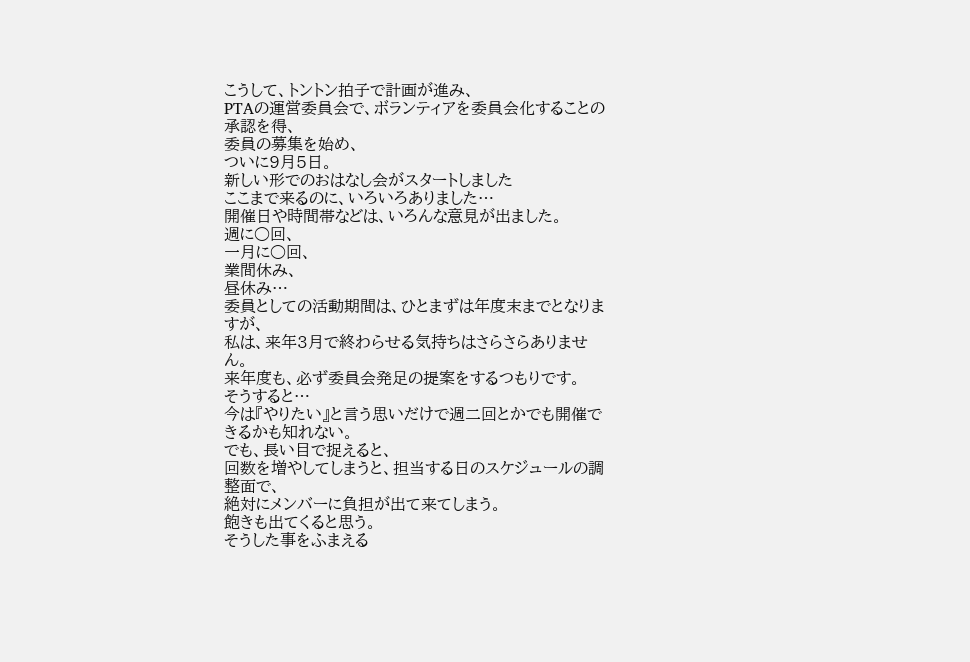こうして、トントン拍子で計画が進み、
PTAの運営委員会で、ボランティアを委員会化することの承認を得、
委員の募集を始め、
ついに9月5日。
新しい形でのおはなし会がスタートしました
ここまで来るのに、いろいろありました…
開催日や時間帯などは、いろんな意見が出ました。
週に○回、
一月に○回、
業間休み、
昼休み…
委員としての活動期間は、ひとまずは年度末までとなりますが、
私は、来年3月で終わらせる気持ちはさらさらありません。
来年度も、必ず委員会発足の提案をするつもりです。
そうすると…
今は『やりたい』と言う思いだけで週二回とかでも開催できるかも知れない。
でも、長い目で捉えると、
回数を増やしてしまうと、担当する日のスケジュールの調整面で、
絶対にメンバーに負担が出て来てしまう。
飽きも出てくると思う。
そうした事をふまえる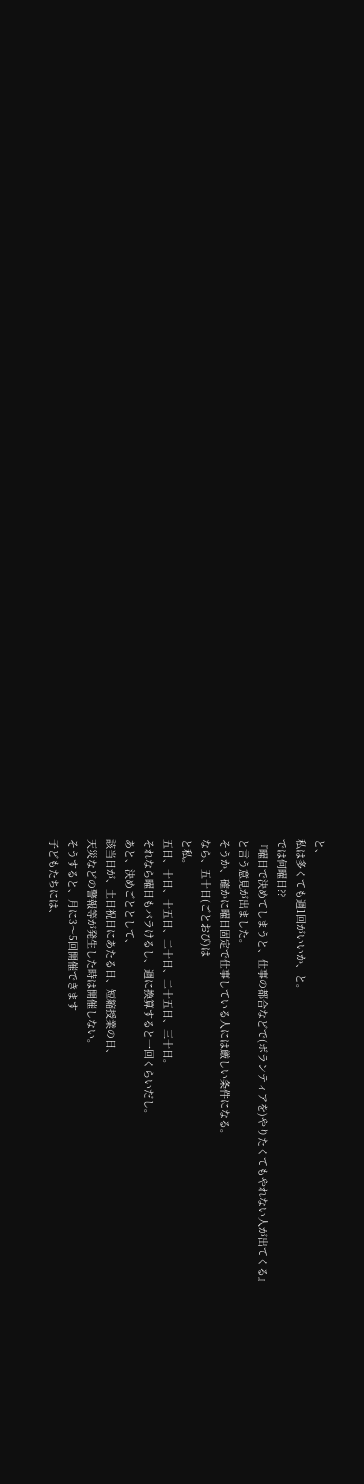と、
私は多くても週1回がいいか、と。
では何曜日??
『曜日で決めてしまうと、仕事の都合などで(ボランティアを)やりたくてもやれない人が出てくる』
と言う意見が出ました。
そうか、確かに曜日固定で仕事している人には厳しい条件になる。
なら、五十日(ごとおび)は
と私。
五日、十日、十五日、二十日、二十五日、三十日。
それなら曜日もバラけるし、週に換算すると一回くらいだし。
あと、決めごととして、
該当日が、土日祝日にあたる日、短縮授業の日、
天災などの警報等が発生した時は開催しない。
そうすると、月に3〜5回開催できます
子どもたちには、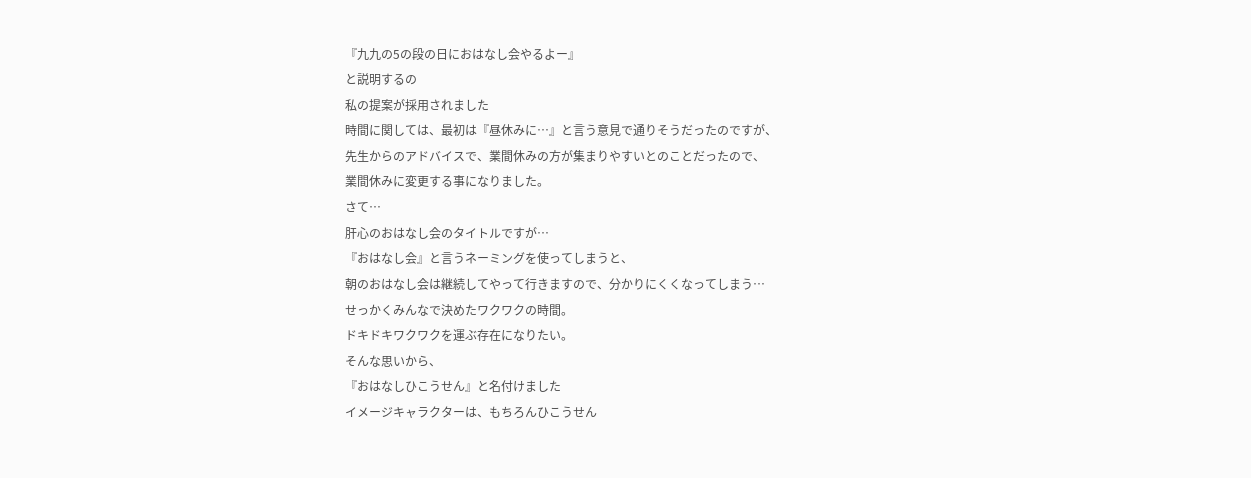『九九の5の段の日におはなし会やるよー』
と説明するの
私の提案が採用されました
時間に関しては、最初は『昼休みに…』と言う意見で通りそうだったのですが、
先生からのアドバイスで、業間休みの方が集まりやすいとのことだったので、
業間休みに変更する事になりました。
さて…
肝心のおはなし会のタイトルですが…
『おはなし会』と言うネーミングを使ってしまうと、
朝のおはなし会は継続してやって行きますので、分かりにくくなってしまう…
せっかくみんなで決めたワクワクの時間。
ドキドキワクワクを運ぶ存在になりたい。
そんな思いから、
『おはなしひこうせん』と名付けました
イメージキャラクターは、もちろんひこうせん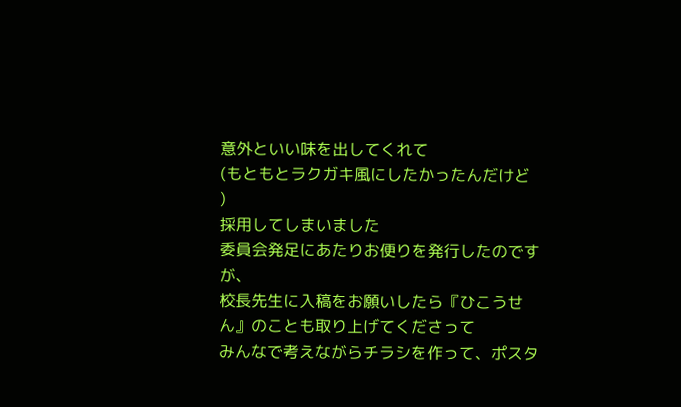意外といい味を出してくれて
(もともとラクガキ風にしたかったんだけど
)
採用してしまいました
委員会発足にあたりお便りを発行したのですが、
校長先生に入稿をお願いしたら『ひこうせん』のことも取り上げてくださって
みんなで考えながらチラシを作って、ポスタ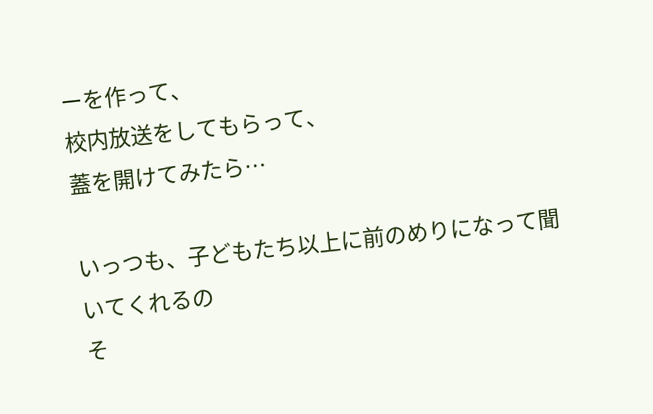ーを作って、
校内放送をしてもらって、
蓋を開けてみたら…

いっつも、子どもたち以上に前のめりになって聞いてくれるの
そ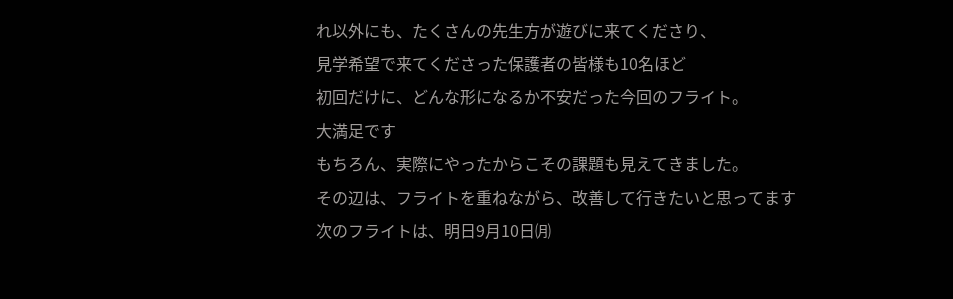れ以外にも、たくさんの先生方が遊びに来てくださり、
見学希望で来てくださった保護者の皆様も10名ほど
初回だけに、どんな形になるか不安だった今回のフライト。
大満足です
もちろん、実際にやったからこその課題も見えてきました。
その辺は、フライトを重ねながら、改善して行きたいと思ってます
次のフライトは、明日9月10日㈪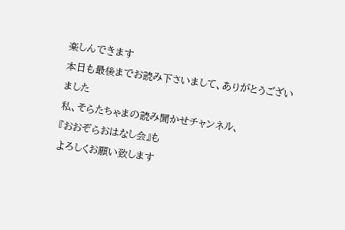楽しんできます
本日も最後までお読み下さいまして、ありがとうございました
私、そらたちゃまの読み聞かせチャンネル、
『おおぞらおはなし会』も
よろしくお願い致します